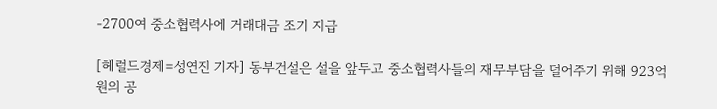-2700여 중소협력사에 거래대금 조기 지급

[헤럴드경제=성연진 기자] 동부건설은 설을 앞두고 중소협력사들의 재무부담을 덜어주기 위해 923억원의 공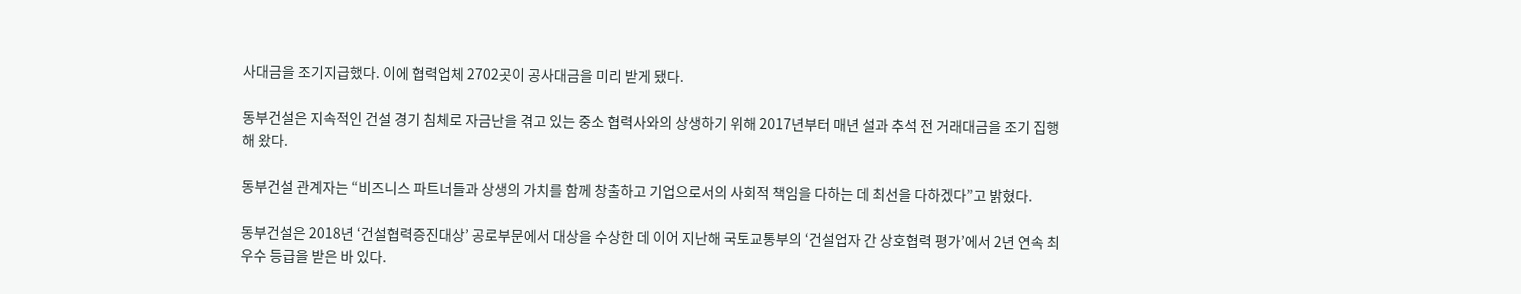사대금을 조기지급했다. 이에 협력업체 2702곳이 공사대금을 미리 받게 됐다.

동부건설은 지속적인 건설 경기 침체로 자금난을 겪고 있는 중소 협력사와의 상생하기 위해 2017년부터 매년 설과 추석 전 거래대금을 조기 집행해 왔다.

동부건설 관계자는 “비즈니스 파트너들과 상생의 가치를 함께 창출하고 기업으로서의 사회적 책임을 다하는 데 최선을 다하겠다”고 밝혔다.

동부건설은 2018년 ‘건설협력증진대상’ 공로부문에서 대상을 수상한 데 이어 지난해 국토교통부의 ‘건설업자 간 상호협력 평가’에서 2년 연속 최우수 등급을 받은 바 있다.